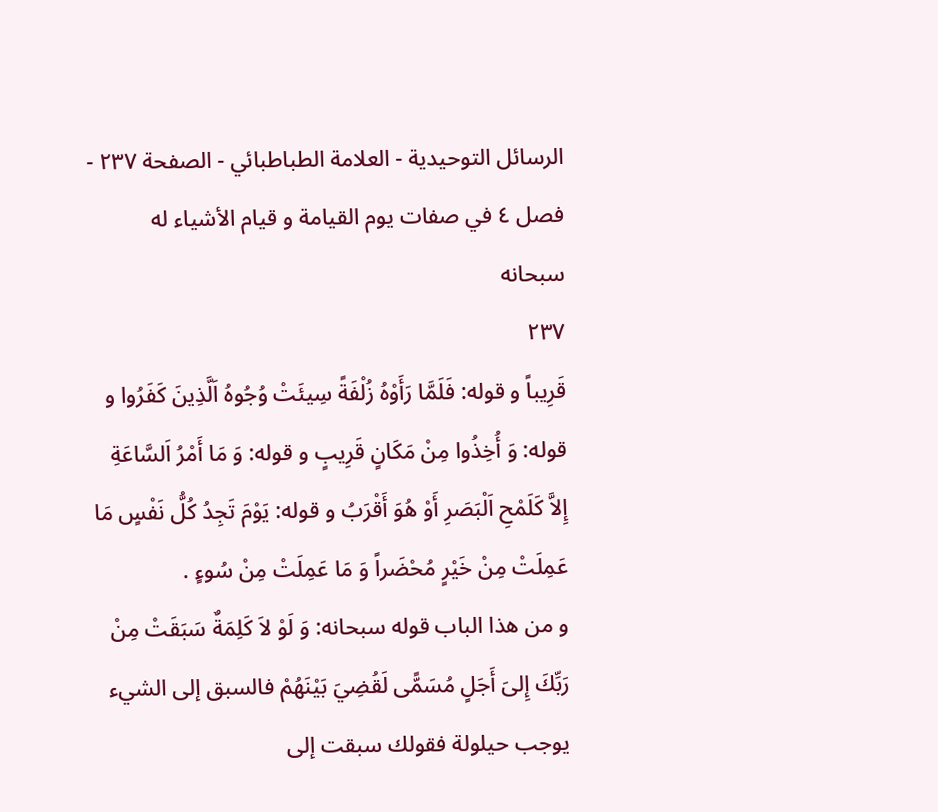الرسائل التوحيدية - العلامة الطباطبائي - الصفحة ٢٣٧ - فصل ٤ في صفات يوم القيامة و قيام الأشياء له سبحانه
٢٣٧
قَرِيباً و قوله: فَلَمَّا رَأَوْهُ زُلْفَةً سِيئَتْ وُجُوهُ اَلَّذِينَ كَفَرُوا و قوله: وَ أُخِذُوا مِنْ مَكَانٍ قَرِيبٍ و قوله: وَ مَا أَمْرُ اَلسَّاعَةِ إِلاَّ كَلَمْحِ اَلْبَصَرِ أَوْ هُوَ أَقْرَبُ و قوله: يَوْمَ تَجِدُ كُلُّ نَفْسٍ مَا عَمِلَتْ مِنْ خَيْرٍ مُحْضَراً وَ مَا عَمِلَتْ مِنْ سُوءٍ .
و من هذا الباب قوله سبحانه: وَ لَوْ لاَ كَلِمَةٌ سَبَقَتْ مِنْ رَبِّكَ إِلىَ أَجَلٍ مُسَمًّى لَقُضِيَ بَيْنَهُمْ فالسبق إلى الشيء يوجب حيلولة فقولك سبقت إلى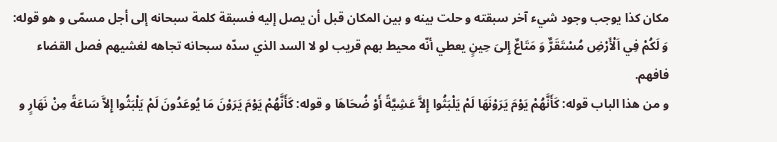مكان كذا يوجب وجود شيء آخر سبقته و حلت بينه و بين المكان قبل أن يصل إليه فسبقة كلمة سبحانه إلى أجل مسمّى و هو قوله: وَ لَكُمْ فِي اَلْأَرْضِ مُسْتَقَرٌّ وَ مَتَاعٌ إِلىَ حِينٍ يعطي أنّه محيط بهم قريب لو لا السد الذي سدّه سبحانه تجاهه لغشيهم فصل القضاء فافهم.
و من هذا الباب قوله: كَأَنَّهُمْ يَوْمَ يَرَوْنَهَا لَمْ يَلْبَثُوا إِلاَّ عَشِيَّةً أَوْ ضُحَاهَا و قوله: كَأَنَّهُمْ يَوْمَ يَرَوْنَ مَا يُوعَدُونَ لَمْ يَلْبَثُوا إِلاَّ سَاعَةً مِنْ نَهَارٍ و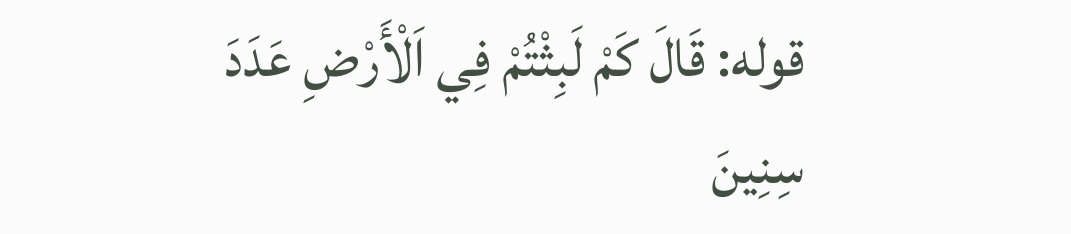قوله: قَالَ كَمْ لَبِثْتُمْ فِي اَلْأَرْضِ عَدَدَ سِنِينَ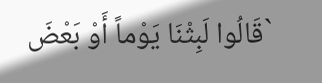`قَالُوا لَبِثْنَا يَوْماً أَوْ بَعْضَ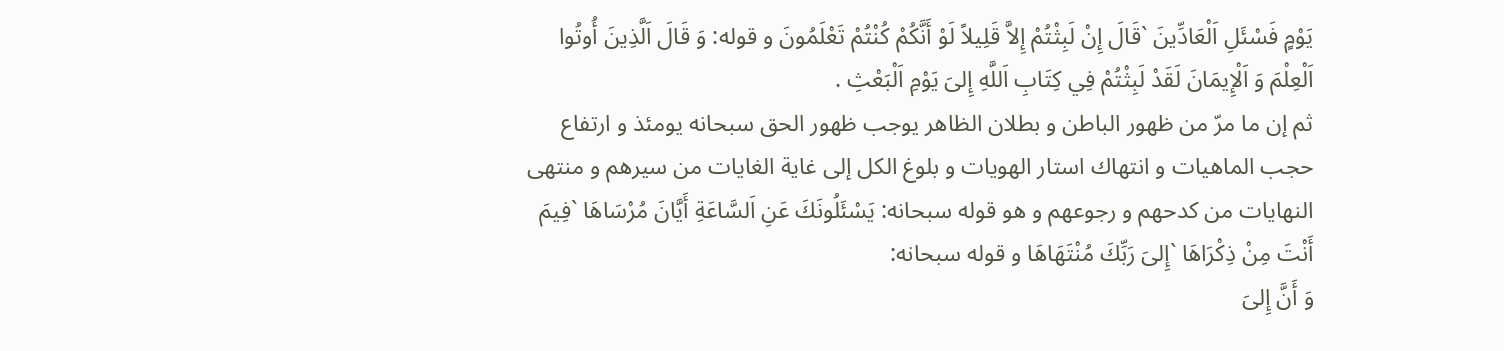يَوْمٍ فَسْئَلِ اَلْعَادِّينَ `قَالَ إِنْ لَبِثْتُمْ إِلاَّ قَلِيلاً لَوْ أَنَّكُمْ كُنْتُمْ تَعْلَمُونَ و قوله: وَ قَالَ اَلَّذِينَ أُوتُوا اَلْعِلْمَ وَ اَلْإِيمَانَ لَقَدْ لَبِثْتُمْ فِي كِتَابِ اَللَّهِ إِلىَ يَوْمِ اَلْبَعْثِ .
ثم إن ما مرّ من ظهور الباطن و بطلان الظاهر يوجب ظهور الحق سبحانه يومئذ و ارتفاع حجب الماهيات و انتهاك استار الهويات و بلوغ الكل إلى غاية الغايات من سيرهم و منتهى النهايات من كدحهم و رجوعهم و هو قوله سبحانه: يَسْئَلُونَكَ عَنِ اَلسَّاعَةِ أَيَّانَ مُرْسَاهَا `فِيمَ أَنْتَ مِنْ ذِكْرَاهَا `إِلىَ رَبِّكَ مُنْتَهَاهَا و قوله سبحانه:
وَ أَنَّ إِلىَ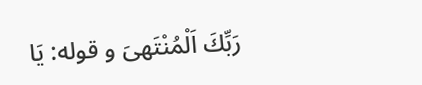رَبِّكَ اَلْمُنْتَهىَ و قوله: يَا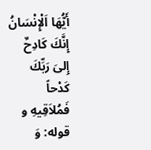أَيُّهَا اَلْإِنْسَانُ إِنَّكَ كَادِحٌ إِلىَ رَبِّكَ كَدْحاً فَمُلاَقِيهِ و قوله: وَ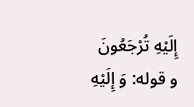إِلَيْهِ تُرْجَعُونَ و قوله: وَ إِلَيْهِ